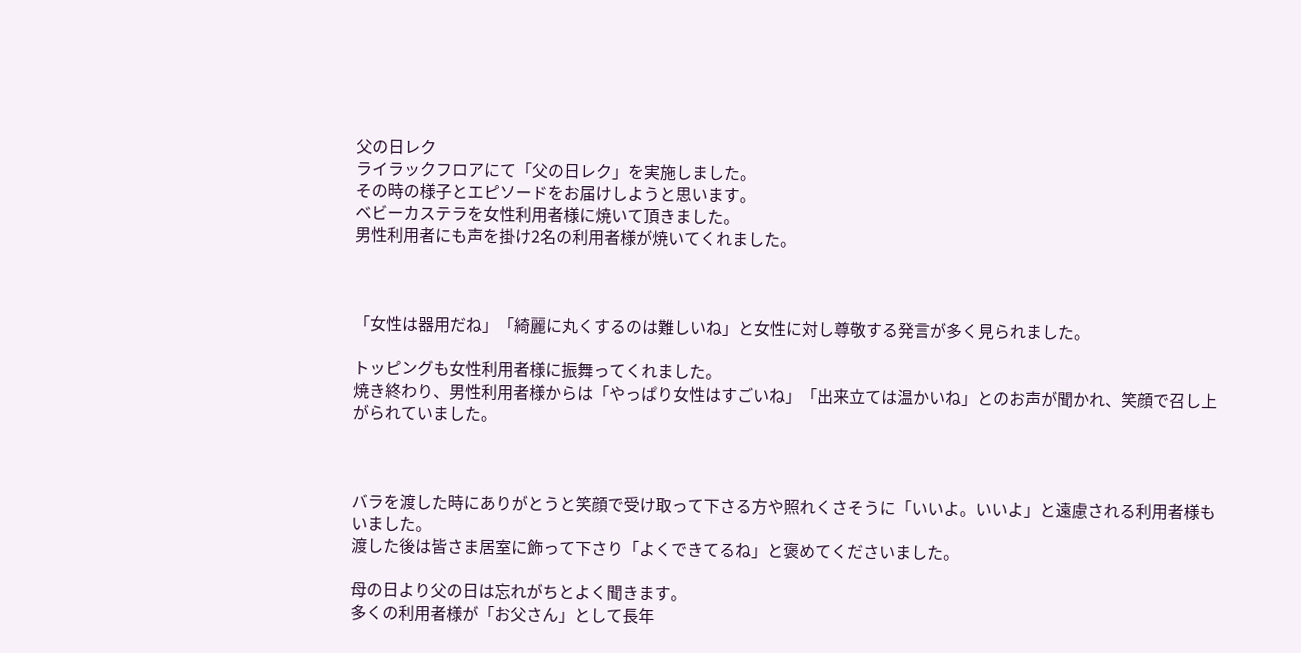父の日レク
ライラックフロアにて「父の日レク」を実施しました。
その時の様子とエピソードをお届けしようと思います。
ベビーカステラを女性利用者様に焼いて頂きました。
男性利用者にも声を掛け2名の利用者様が焼いてくれました。



「女性は器用だね」「綺麗に丸くするのは難しいね」と女性に対し尊敬する発言が多く見られました。

トッピングも女性利用者様に振舞ってくれました。
焼き終わり、男性利用者様からは「やっぱり女性はすごいね」「出来立ては温かいね」とのお声が聞かれ、笑顔で召し上がられていました。



バラを渡した時にありがとうと笑顔で受け取って下さる方や照れくさそうに「いいよ。いいよ」と遠慮される利用者様もいました。
渡した後は皆さま居室に飾って下さり「よくできてるね」と褒めてくださいました。

母の日より父の日は忘れがちとよく聞きます。
多くの利用者様が「お父さん」として長年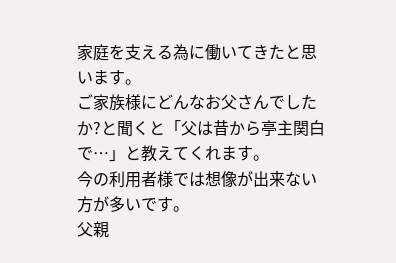家庭を支える為に働いてきたと思います。
ご家族様にどんなお父さんでしたか?と聞くと「父は昔から亭主関白で…」と教えてくれます。
今の利用者様では想像が出来ない方が多いです。
父親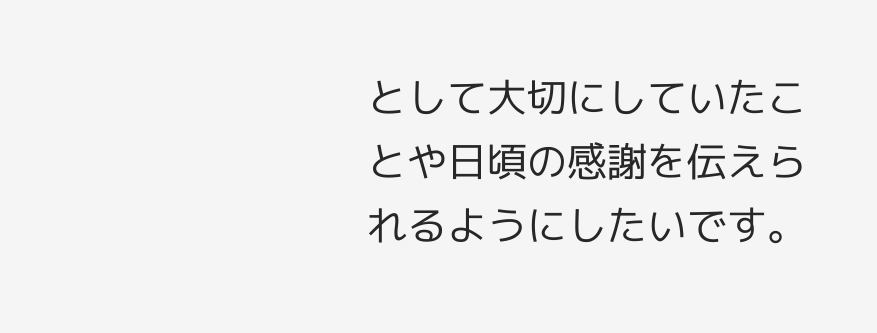として大切にしていたことや日頃の感謝を伝えられるようにしたいです。